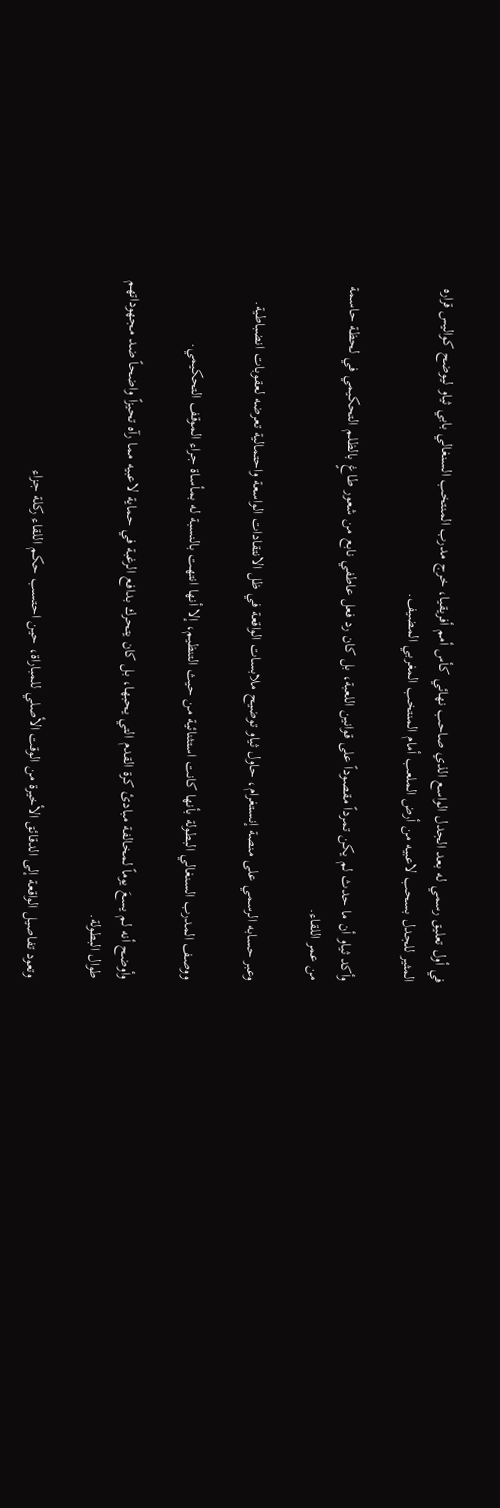في أول تعليق رسمي له بعد الجدل الواسع الذي صاحب نهائي كأس أمم أفريقيا، خرج مدرب المنتخب السنغالي بابي ثياو ليوضح كواليس قراره المثير للجدل بسحب لاعبيه من أرض الملعب أمام المنتخب المغربي المضيف.

وأكد ثياو أن ما حدث لم يكن تمرداً مقصوداً على قوانين اللعبة، بل كان رد فعل عاطفي نابع من شعور طاغٍ بالظلم التحكيمي في لحظة حاسمة من عمر اللقاء.

وعبر حسابه الرسمي على منصة إنستغرام، حاول ثياو توضيح ملابسات الواقعة في ظل الانتقادات الواسعة واحتمالية تعرضه لعقوبات انضباطية.

ووصف المدرب السنغالي البطولة بأنها كانت استثنائية من حيث التنظيم، إلا أنها انتهت بالنسبة له بمأساة جراء الموقف التحكيمي.

وأوضح أنه لم يسعَ يوماً لمخالفة مبادئ كرة القدم التي يحبها، بل كان يتحرك بدافع الرغبة في حماية لاعبيه مما رآه تحيزاً واضحاً ضد مجهوداتهم طوال البطولة.

وتعود تفاصيل الواقعة إلى الدقائق الأخيرة من الوقت الأصلي للمباراة، حين احتسب حكم اللقاء ركلة جزاء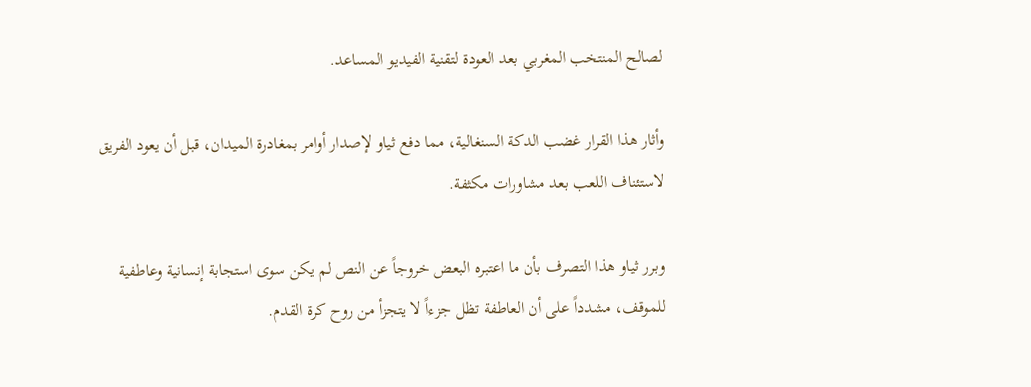لصالح المنتخب المغربي بعد العودة لتقنية الفيديو المساعد.

وأثار هذا القرار غضب الدكة السنغالية، مما دفع ثياو لإصدار أوامر بمغادرة الميدان، قبل أن يعود الفريق لاستئناف اللعب بعد مشاورات مكثفة.

وبرر ثياو هذا التصرف بأن ما اعتبره البعض خروجاً عن النص لم يكن سوى استجابة إنسانية وعاطفية للموقف، مشدداً على أن العاطفة تظل جزءاً لا يتجزأ من روح كرة القدم.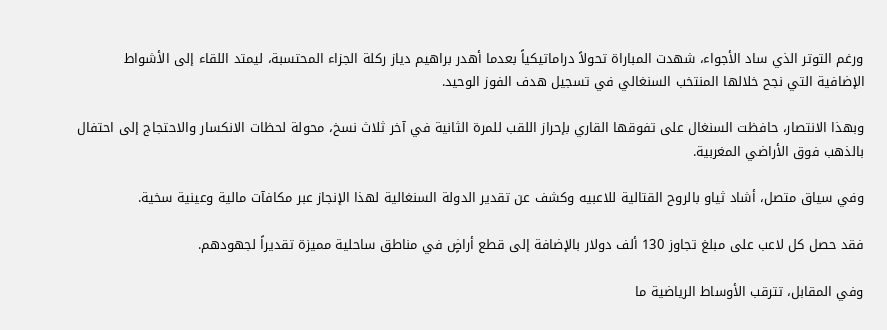ورغم التوتر الذي ساد الأجواء، شهدت المباراة تحولاً دراماتيكياً بعدما أهدر براهيم دياز ركلة الجزاء المحتسبة، ليمتد اللقاء إلى الأشواط الإضافية التي نجح خلالها المنتخب السنغالي في تسجيل هدف الفوز الوحيد.

وبهذا الانتصار، حافظت السنغال على تفوقها القاري بإحراز اللقب للمرة الثانية في آخر ثلاث نسخ، محولة لحظات الانكسار والاحتجاج إلى احتفال بالذهب فوق الأراضي المغربية.

وفي سياق متصل، أشاد ثياو بالروح القتالية للاعبيه وكشف عن تقدير الدولة السنغالية لهذا الإنجاز عبر مكافآت مالية وعينية سخية.

فقد حصل كل لاعب على مبلغ تجاوز 130 ألف دولار بالإضافة إلى قطع أراضٍ في مناطق ساحلية مميزة تقديراً لجهودهم.

وفي المقابل، تترقب الأوساط الرياضية ما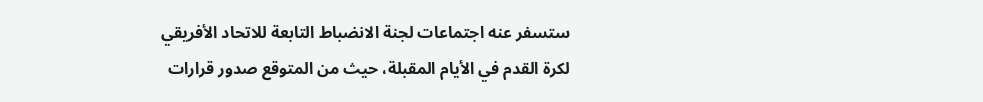ستسفر عنه اجتماعات لجنة الانضباط التابعة للاتحاد الأفريقي لكرة القدم في الأيام المقبلة، حيث من المتوقع صدور قرارات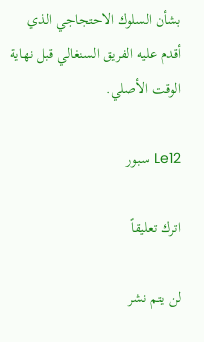بشأن السلوك الاحتجاجي الذي أقدم عليه الفريق السنغالي قبل نهاية الوقت الأصلي.

Le12 سبور

اترك تعليقاً

لن يتم نشر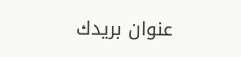عنوان بريدك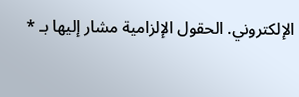الإلكتروني. الحقول الإلزامية مشار إليها بـ *